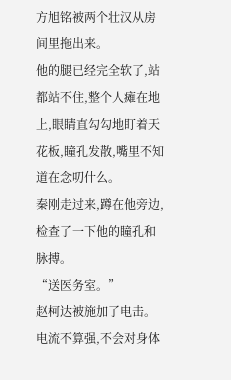方旭铭被两个壮汉从房间里拖出来。
他的腿已经完全软了,站都站不住,整个人瘫在地上,眼睛直勾勾地盯着天花板,瞳孔发散,嘴里不知道在念叨什么。
秦刚走过来,蹲在他旁边,检查了一下他的瞳孔和脉搏。
“送医务室。”
赵柯达被施加了电击。
电流不算强,不会对身体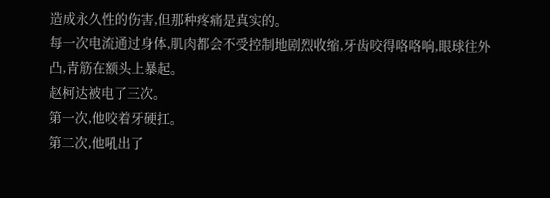造成永久性的伤害,但那种疼痛是真实的。
每一次电流通过身体,肌肉都会不受控制地剧烈收缩,牙齿咬得咯咯响,眼球往外凸,青筋在额头上暴起。
赵柯达被电了三次。
第一次,他咬着牙硬扛。
第二次,他吼出了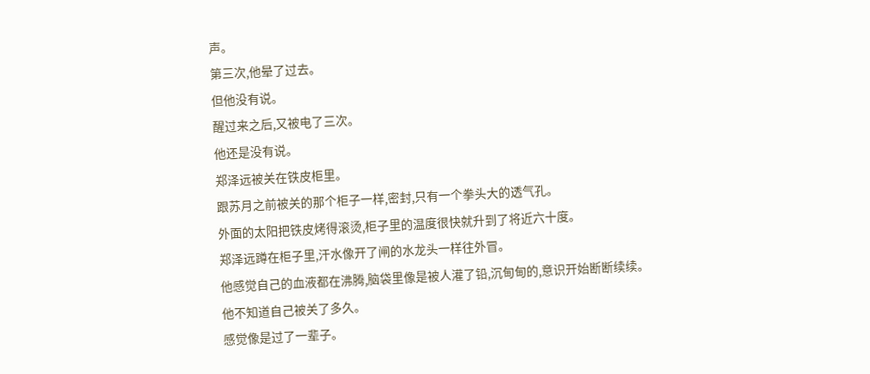声。
第三次,他晕了过去。
但他没有说。
醒过来之后,又被电了三次。
他还是没有说。
郑泽远被关在铁皮柜里。
跟苏月之前被关的那个柜子一样,密封,只有一个拳头大的透气孔。
外面的太阳把铁皮烤得滚烫,柜子里的温度很快就升到了将近六十度。
郑泽远蹲在柜子里,汗水像开了闸的水龙头一样往外冒。
他感觉自己的血液都在沸腾,脑袋里像是被人灌了铅,沉甸甸的,意识开始断断续续。
他不知道自己被关了多久。
感觉像是过了一辈子。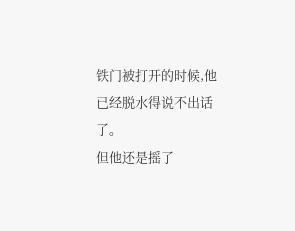铁门被打开的时候,他已经脱水得说不出话了。
但他还是摇了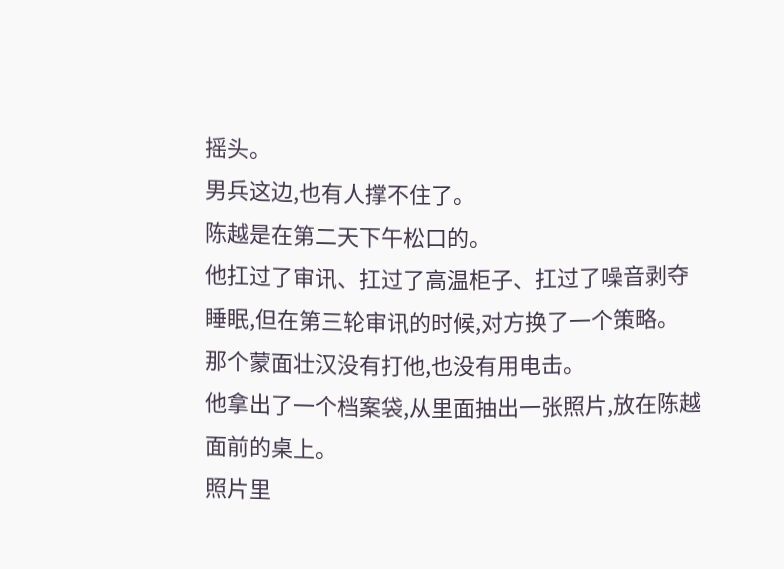摇头。
男兵这边,也有人撑不住了。
陈越是在第二天下午松口的。
他扛过了审讯、扛过了高温柜子、扛过了噪音剥夺睡眠,但在第三轮审讯的时候,对方换了一个策略。
那个蒙面壮汉没有打他,也没有用电击。
他拿出了一个档案袋,从里面抽出一张照片,放在陈越面前的桌上。
照片里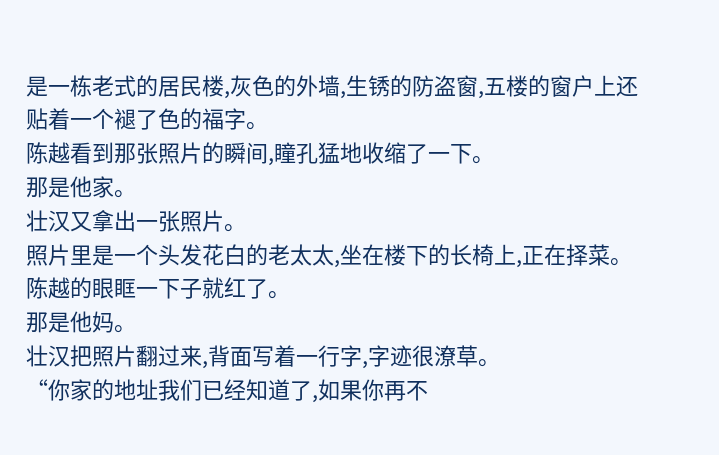是一栋老式的居民楼,灰色的外墙,生锈的防盗窗,五楼的窗户上还贴着一个褪了色的福字。
陈越看到那张照片的瞬间,瞳孔猛地收缩了一下。
那是他家。
壮汉又拿出一张照片。
照片里是一个头发花白的老太太,坐在楼下的长椅上,正在择菜。
陈越的眼眶一下子就红了。
那是他妈。
壮汉把照片翻过来,背面写着一行字,字迹很潦草。
“你家的地址我们已经知道了,如果你再不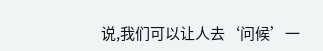说,我们可以让人去‘问候’一